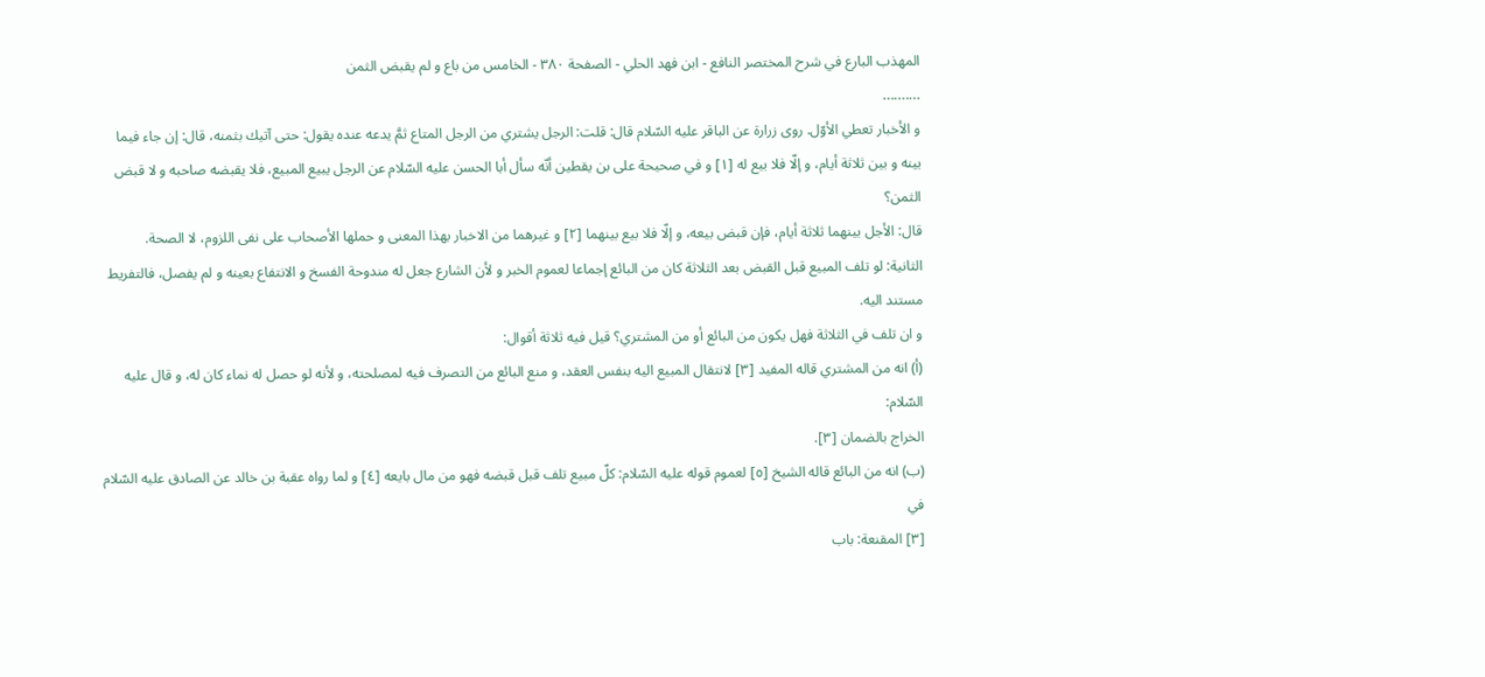المهذب البارع في شرح المختصر النافع - ابن فهد الحلي - الصفحة ٣٨٠ - الخامس من باع و لم يقبض الثمن
..........
و الأخبار تعطي الأوّل. روى زرارة عن الباقر عليه السّلام قال: قلت: الرجل يشتري من الرجل المتاع ثمَّ يدعه عنده يقول: حتى آتيك بثمنه، قال: إن جاء فيما بينه و بين ثلاثة أيام، و إلّا فلا بيع له [١] و في صحيحة على بن يقطين أنّه سأل أبا الحسن عليه السّلام عن الرجل يبيع المبيع، فلا يقبضه صاحبه و لا قبض الثمن؟
قال: الأجل بينهما ثلاثة أيام، فإن قبض بيعه، و إلّا فلا بيع بينهما [٢] و غيرهما من الاخبار بهذا المعنى و حملها الأصحاب على نفى اللزوم، لا الصحة.
الثانية: لو تلف المبيع قبل القبض بعد الثلاثة كان من البائع إجماعا لعموم الخبر و لأن الشارع جعل له مندوحة الفسخ و الانتفاع بعينه و لم يفصل، فالتفريط مستند اليه.
و ان تلف في الثلاثة فهل يكون من البائع أو من المشتري؟ قيل فيه ثلاثة أقوال:
(أ) انه من المشتري قاله المفيد [٣] لانتقال المبيع اليه بنفس العقد، و منع البائع من التصرف فيه لمصلحته، و لأنه لو حصل له نماء كان له، و قال عليه السّلام:
الخراج بالضمان [٣].
(ب) انه من البائع قاله الشيخ [٥] لعموم قوله عليه السّلام: كلّ مبيع تلف قبل قبضه فهو من مال بايعه [٤] و لما رواه عقبة بن خالد عن الصادق عليه السّلام في
[٣] المقنعة: باب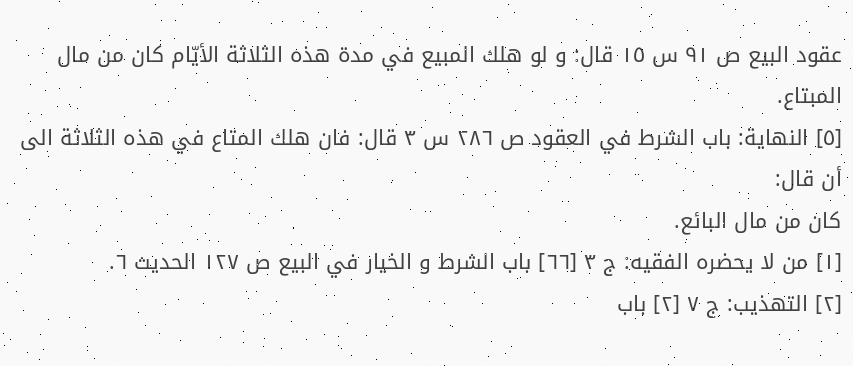عقود البيع ص ٩١ س ١٥ قال: و لو هلك المبيع في مدة هذه الثلاثة الأيّام كان من مال المبتاع.
[٥] النهاية: باب الشرط في العقود ص ٢٨٦ س ٣ قال: فان هلك المتاع في هذه الثلاثة الى أن قال:
كان من مال البائع.
[١] من لا يحضره الفقيه: ج ٣ [٦٦] باب الشرط و الخيار في البيع ص ١٢٧ الحديث ٦.
[٢] التهذيب: ج ٧ [٢] باب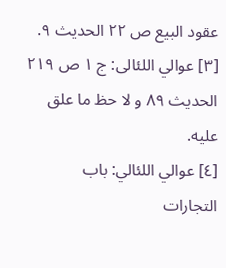عقود البيع ص ٢٢ الحديث ٩.
[٣] عوالي اللئالى: ج ١ ص ٢١٩ الحديث ٨٩ و لا حظ ما علق عليه.
[٤] عوالي اللئالي: باب التجارات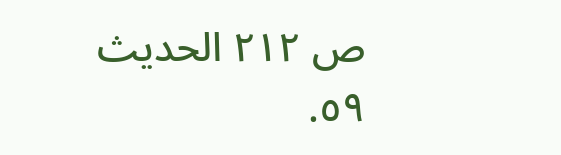ص ٢١٢ الحديث ٥٩.